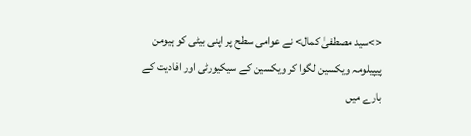<>سید مصطفیٰ کمال> نے عوامی سطح پر اپنی بیٹی کو ہیومن پیپیلومہ ویکسین لگوا کر ویکسین کے سیکیورٹی اور افادیت کے بارے میں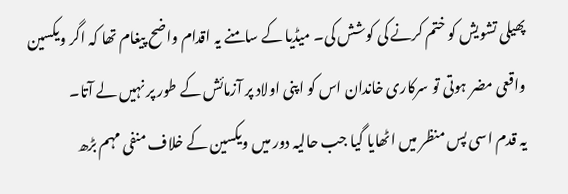پھیلی تشویش کو ختم کرنے کی کوشش کی۔ میڈیا کے سامنے یہ اقدام واضح پیغام تھا کہ اگر ویکسین واقعی مضر ہوتی تو سرکاری خاندان اس کو اپنی اولاد پر آزمائش کے طور پر نہیں لے آتا۔
یہ قدم اسی پس منظر میں اٹھایا گیا جب حالیہ دور میں ویکسین کے خلاف منفی مہم بڑھ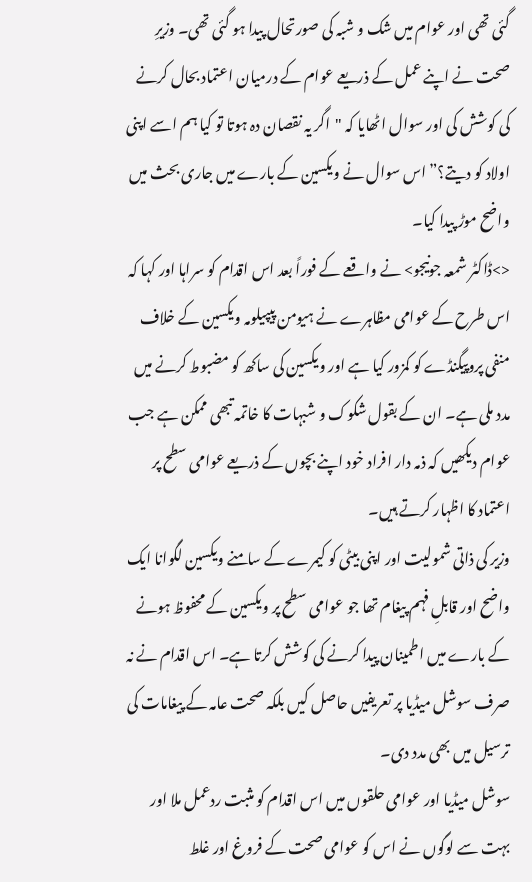گئی تھی اور عوام میں شک و شبہ کی صورتحال پیدا ہو گئی تھی۔ وزیرِ صحت نے اپنے عمل کے ذریعے عوام کے درمیان اعتماد بحال کرنے کی کوشش کی اور سوال اٹھایا کہ "اگر یہ نقصان دہ ہوتا تو کیا ہم اسے اپنی اولاد کو دیتے؟” اس سوال نے ویکسین کے بارے میں جاری بحث میں واضح موڑ پیدا کیا۔
<>ڈاکٹر شمعہ جونیجو> نے واقعے کے فوراً بعد اس اقدام کو سراہا اور کہا کہ اس طرح کے عوامی مظاہرے نے ہیومن پیپیلومہ ویکسین کے خلاف منفی پروپیگنڈے کو کمزور کیا ہے اور ویکسین کی ساکھ کو مضبوط کرنے میں مدد ملی ہے۔ ان کے بقول شکوک و شبہات کا خاتمہ تبھی ممکن ہے جب عوام دیکھیں کہ ذمہ دار افراد خود اپنے بچوں کے ذریعے عوامی سطح پر اعتماد کا اظہار کرتے ہیں۔
وزیر کی ذاتی شمولیت اور اپنی بیٹی کو کیمرے کے سامنے ویکسین لگوانا ایک واضح اور قابلِ فہم پیغام تھا جو عوامی سطح پر ویکسین کے محفوظ ہونے کے بارے میں اطمینان پیدا کرنے کی کوشش کرتا ہے۔ اس اقدام نے نہ صرف سوشل میڈیا پر تعریفیں حاصل کیں بلکہ صحت عامہ کے پیغامات کی ترسیل میں بھی مدد دی۔
سوشل میڈیا اور عوامی حلقوں میں اس اقدام کو مثبت ردعمل ملا اور بہت سے لوگوں نے اس کو عوامی صحت کے فروغ اور غلط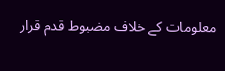معلومات کے خلاف مضبوط قدم قرار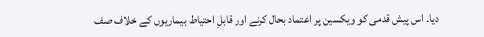دیا۔ اس پیش قدمی کو ویکسین پر اعتماد بحال کرنے اور قابلِ احتیاط بیماریوں کے خلاف صف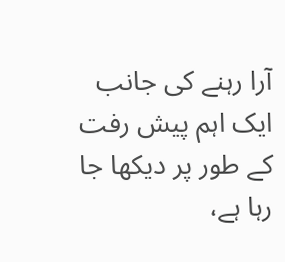آرا رہنے کی جانب ایک اہم پیش رفت کے طور پر دیکھا جا رہا ہے،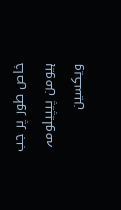خاص طور پر جب ہیومن پیپیلومہ ویکسین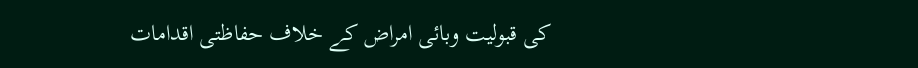کی قبولیت وبائی امراض کے خلاف حفاظتی اقدامات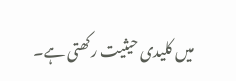میں کلیدی حیثیت رکھتی ہے۔